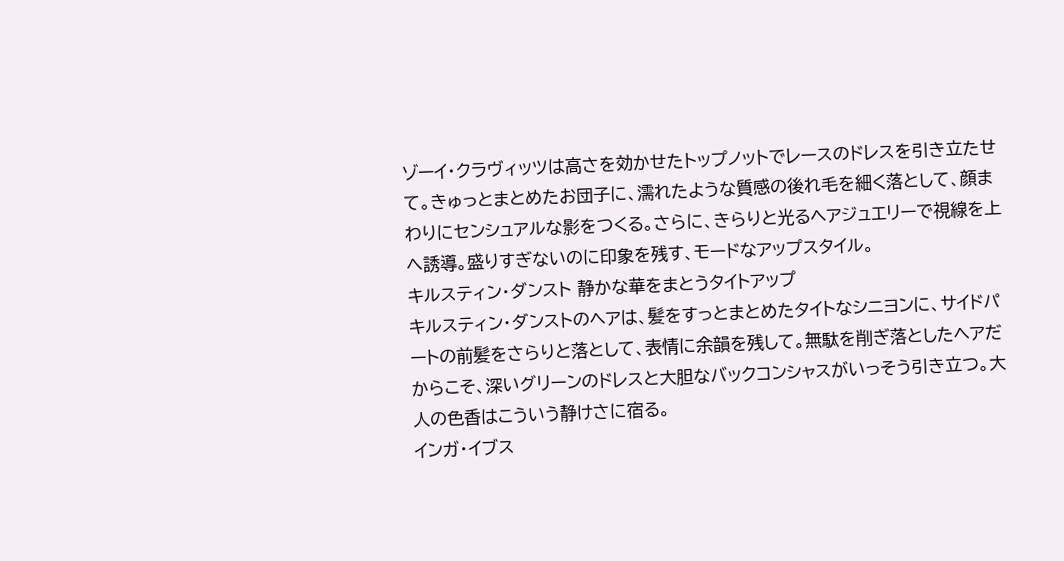ゾーイ・クラヴィッツは高さを効かせたトップノットでレースのドレスを引き立たせて。きゅっとまとめたお団子に、濡れたような質感の後れ毛を細く落として、顔まわりにセンシュアルな影をつくる。さらに、きらりと光るヘアジュエリーで視線を上へ誘導。盛りすぎないのに印象を残す、モードなアップスタイル。
キルスティン・ダンスト 静かな華をまとうタイトアップ
キルスティン・ダンストのヘアは、髪をすっとまとめたタイトなシニヨンに、サイドパートの前髪をさらりと落として、表情に余韻を残して。無駄を削ぎ落としたヘアだからこそ、深いグリーンのドレスと大胆なバックコンシャスがいっそう引き立つ。大人の色香はこういう静けさに宿る。
インガ・イブス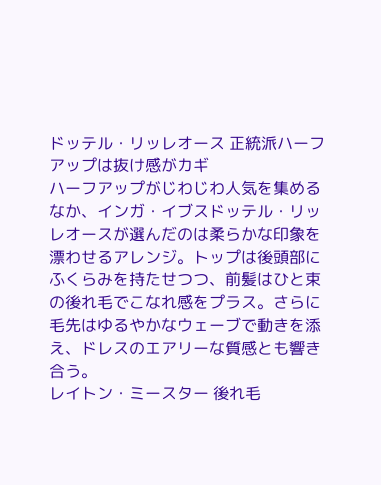ドッテル・リッレオース 正統派ハーフアップは抜け感がカギ
ハーフアップがじわじわ人気を集めるなか、インガ・イブスドッテル・リッレオースが選んだのは柔らかな印象を漂わせるアレンジ。トップは後頭部にふくらみを持たせつつ、前髪はひと束の後れ毛でこなれ感をプラス。さらに毛先はゆるやかなウェーブで動きを添え、ドレスのエアリーな質感とも響き合う。
レイトン・ミースター 後れ毛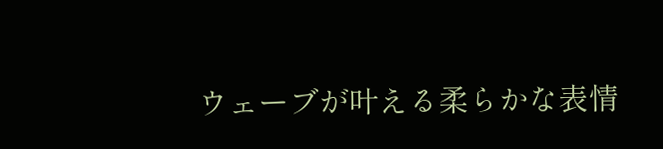ウェーブが叶える柔らかな表情